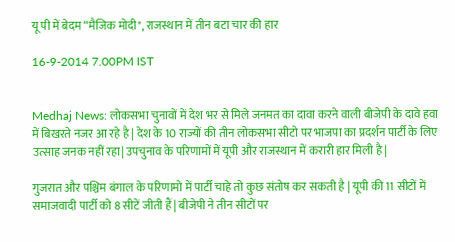यू पी में बेदम “मैजिक मोदी", राजस्थान में तीन बटा चार की हार

16-9-2014 7.00PM IST


Medhaj News: लोकसभा चुनावों में देश भर से मिले जनमत का दावा करने वाली बीजेपी के दावे हवा में बिखरते नजर आ रहे है | देश के 10 राज्यों की तीन लोकसभा सीटो पर भाजपा का प्रदर्शन पार्टी के लिए उत्साह जनक नहीं रहा| उपचुनाव के परिणामों में यूपी और राजस्थान में करारी हार मिली है |

गुजरात और पश्चिम बंगाल के परिणामो में पार्टी चाहे तो कुछ संतोष कर सकती है | यूपी की 11 सीटों में समाजवादी पार्टी को 8 सीटें जीती हैं| बीजेपी ने तीन सीटों पर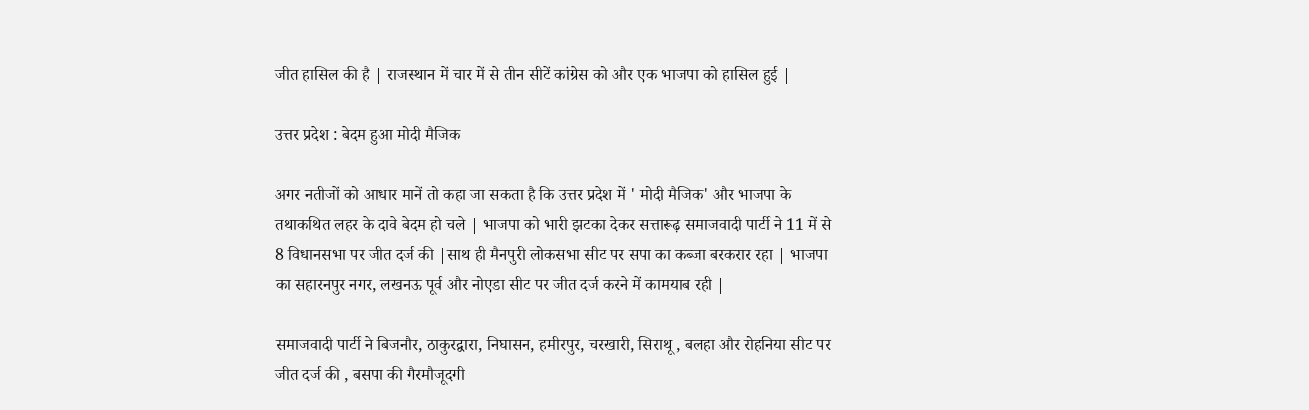जीत हासिल की है | राजस्थान में चार में से तीन सीटें कांग्रेस को और एक भाजपा को हासिल हुई |

उत्तर प्रदेश : बेदम हुआ मोदी मैजिक

अगर नतीजों को आधार मानें तो कहा जा सकता है कि उत्तर प्रदेश में ' मोदी मैजिक' और भाजपा के तथाकथित लहर के दावे बेदम हो चले | भाजपा को भारी झटका देकर सत्तारूढ़ समाजवादी पार्टी ने 11 में से 8 विधानसभा पर जीत दर्ज की |साथ ही मैनपुरी लोकसभा सीट पर सपा का कब्जा बरकरार रहा | भाजपा का सहारनपुर नगर, लखनऊ पूर्व और नोएडा सीट पर जीत दर्ज करने में कामयाब रही |

समाजवादी पार्टी ने बिजनौर, ठाकुरद्वारा, निघासन, हमीरपुर, चरखारी, सिराथू , बलहा और रोहनिया सीट पर जीत दर्ज की , बसपा की गैरमौजूदगी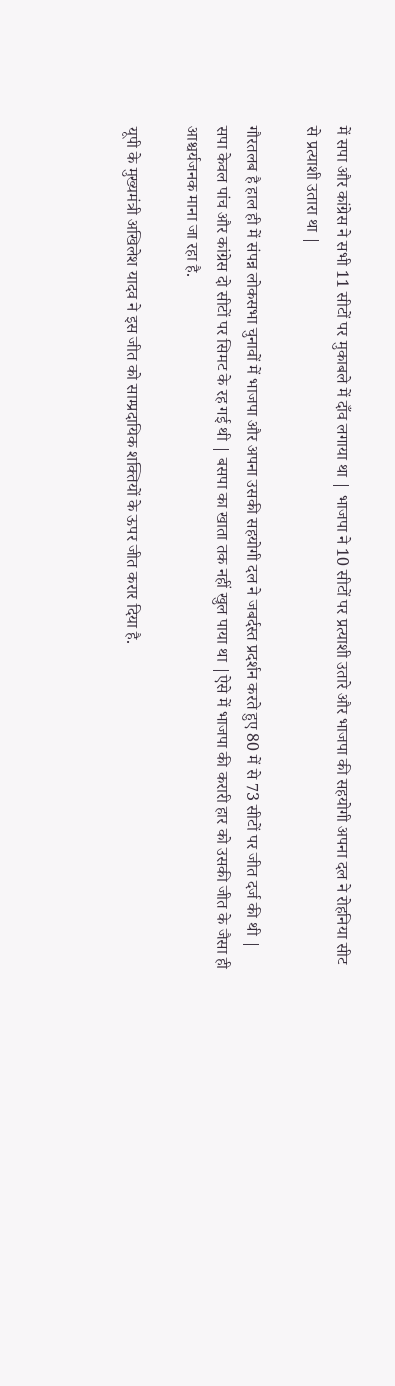में सपा और कांग्रेस ने सभी 11 सीटों पर मुकाबले में दाँव लगाया था | भाजपा ने 10 सीटों पर प्रत्याशी उतारे और भाजपा की सहयोगी अपना दल ने रोहनिया सीट से प्रत्याशी उतारा था |

गौरतलब है हाल ही में संपन्न लोकसभा चुनावों में भाजपा और अपना उसकी सहयोगी दल ने जबर्दस्त प्रदर्शन करते हुए 80 में से 73 सीटों पर जीत दर्ज की थी | सपा केवल पांच और कांग्रेस दो सीटों पर सिमट के रह गई थी | बसपा का खाता तक नहीं खुल पाया था |ऐसे में भाजपा की करारी हार को उसकी जीत के जैसा ही आश्चर्यजनक माना जा रहा है.

यूपी के मुख्यमंत्री अखिलेश यादव ने इस जीत को साम्प्रदायिक शक्तियों के ऊपर जीत करार दिया है.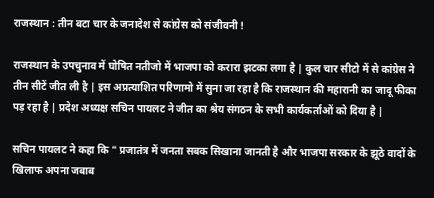राजस्थान : तीन बटा चार के जनादेश से कांग्रेस को संजीवनी !

राजस्थान के उपचुनाव में घोषित नतीजो में भाजपा को करारा झटका लगा है | कुल चार सीटो में से कांग्रेस ने तीन सीटें जीत ली है | इस अप्रत्याशित परिणामो में सुना जा रहा है कि राजस्थान की महारानी का जादू फीका पड़ रहा है | प्रदेश अध्यक्ष सचिन पायलट ने जीत का श्रेय संगठन के सभी कार्यकर्ताओं को दिया है |

सचिन पायलट ने कहा कि " प्रजातंत्र में जनता सबक सिखाना जानती है और भाजपा सरकार के झूठे वादों के खिलाफ अपना जबाब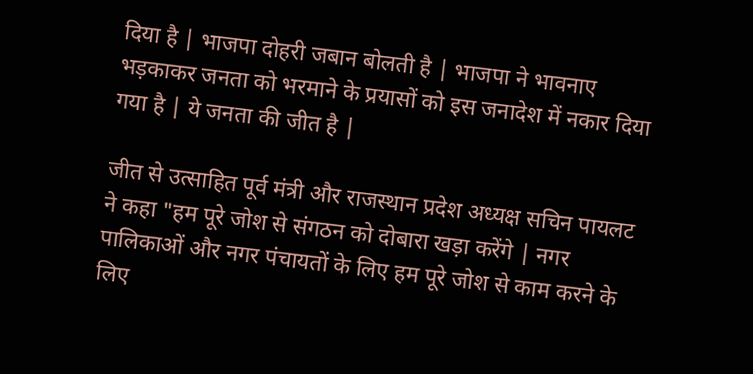दिया है | भाजपा दोहरी जबान बोलती है | भाजपा ने भावनाए भड़काकर जनता को भरमाने के प्रयासों को इस जनादेश में नकार दिया गया है | ये जनता की जीत है |

जीत से उत्साहित पूर्व मंत्री और राजस्थान प्रदेश अध्यक्ष सचिन पायलट ने कहा "हम पूरे जोश से संगठन को दोबारा खड़ा करेंगे | नगर पालिकाओं और नगर पंचायतों के लिए हम पूरे जोश से काम करने के लिए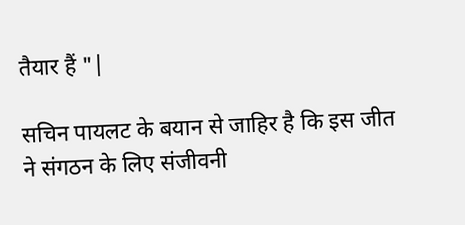तैयार हैं "|

सचिन पायलट के बयान से जाहिर है कि इस जीत ने संगठन के लिए संजीवनी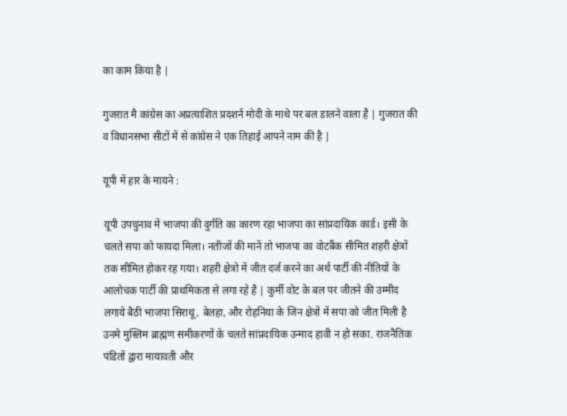का काम किया है |

गुजरात मै कांग्रेस का अप्रत्याशित प्रदशर्न मोदी के माथे पर बल डालने वाला है | गुजरात की व विधानसभा सीटों में से कांग्रेस ने एक तिहाई आपने नाम की है |

यूपी में हार के मायने :

यूपी उपचुनाव में भाजपा की दुर्गति का कारण रहा भाजपा का सांप्रदायिक कार्ड। इसी के चलते सपा को फायदा मिला। नतीजों की मानें तो भाजपा का वोटबैंक सीमित शहरी क्षेत्रों तक सीमित होकर रह गया। शहरी क्षेत्रो में जीत दर्ज करने का अर्थ पार्टी की नीतियों के आलोचक पार्टी की प्राथमिकता से लगा रहे है | कुर्मी वोट के बल पर जीतने की उम्मीद लगाये बैठी भाजपा सिराथू, बेलहा, और रोहनिया के जिन क्षेत्रों में सपा को जीत मिली है उनमे मुस्लिम ब्राह्मण समीकरणों के चलते सांप्रदायिक उन्माद हावी न हो सका. राजनैतिक पंडितों द्वारा मायावती और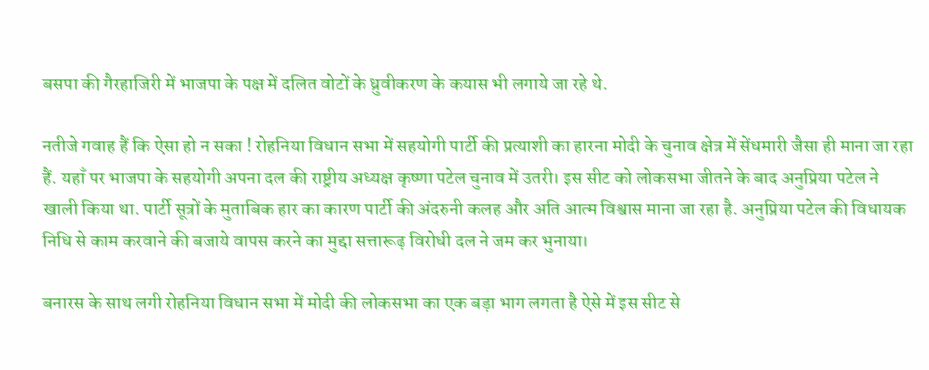बसपा की गैरहाजिरी में भाजपा के पक्ष में दलित वोटों के ध्रुवीकरण के कयास भी लगाये जा रहे थे.

नतीजे गवाह हैं कि ऐसा हो न सका ! रोहनिया विधान सभा में सहयोगी पार्टी की प्रत्याशी का हारना मोदी के चुनाव क्षेत्र में सेंधमारी जैसा ही माना जा रहा हैं. यहाँ पर भाजपा के सहयोगी अपना दल की राष्ट्रीय अध्यक्ष कृष्णा पटेल चुनाव में उतरी। इस सीट को लोकसभा जीतने के बाद अनुप्रिया पटेल ने खाली किया था. पार्टी सूत्रों के मुताबिक हार का कारण पार्टी की अंदरुनी कलह और अति आत्म विश्वास माना जा रहा है. अनुप्रिया पटेल की विधायक निधि से काम करवाने की बजाये वापस करने का मुद्दा सत्तारूढ़ विरोधी दल ने जम कर भुनाया।

बनारस के साथ लगी रोहनिया विधान सभा में मोदी की लोकसभा का एक बड़ा भाग लगता है ऐसे में इस सीट से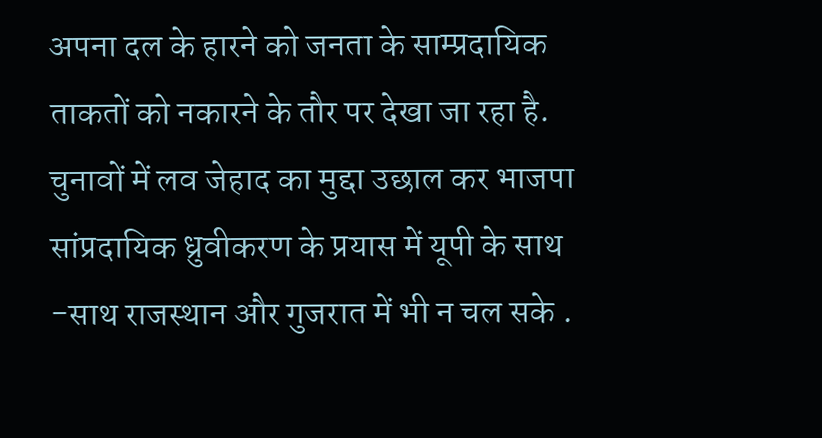अपना दल के हारने को जनता के साम्प्रदायिक ताकतों को नकारने के तौर पर देखा जा रहा है. चुनावों में लव जेहाद का मुद्दा उछाल कर भाजपा सांप्रदायिक ध्रुवीकरण के प्रयास में यूपी के साथ -साथ राजस्थान और गुजरात में भी न चल सके .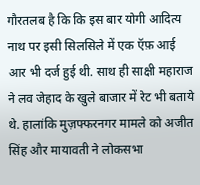गौरतलब है कि कि इस बार योगी आदित्य नाथ पर इसी सिलसिले में एक ऍफ़ आई आर भी दर्ज हुई थी. साथ ही साक्षी महाराज ने लव जेहाद के खुले बाजार में रेट भी बताये थे. हालांकि मुज़फ्फरनगर मामले को अजीत सिंह और मायावती ने लोकसभा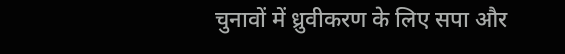चुनावों में ध्रुवीकरण के लिए सपा और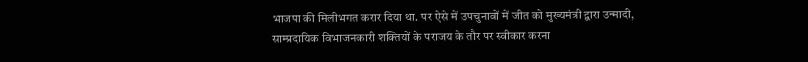भाजपा की मिलीभगत करार दिया था. पर ऐसे में उपचुनावों में जीत को मुख्यमंत्री द्वारा उन्मादी, साम्प्रदायिक विभाजनकारी शक्तियों के पराजय के तौर पर स्वीकार करना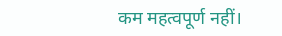कम महत्वपूर्ण नहीं।